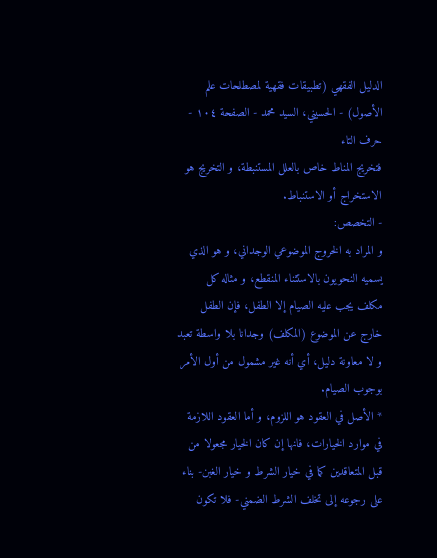الدليل الفقهي (تطبيقات فقهية لمصطلحات علم الأصول) - الحسيني، السيد محمد - الصفحة ١٠٤ - حرف التاء
فتخريج المناط خاص بالعلل المستنبطة، و التخريج هو الاستخراج أو الاستنباط.
- التخصص:
و المراد به الخروج الموضوعي الوجداني، و هو الذي يسميه النحويون بالاستثناء المنقطع، و مثاله كل مكلف يجب عليه الصيام إلا الطفل، فإن الطفل خارج عن الموضوع (المكلف) وجدانا بلا واسطة تعبد و لا معاونة دليل، أي أنه غير مشمول من أول الأمر بوجوب الصيام.
* الأصل في العقود هو اللزوم، و أما العقود اللازمة في موارد الخيارات، فانها إن كان الخيار مجعولا من قبل المتعاقدين كما في خيار الشرط و خيار الغبن- بناء على رجوعه إلى تخلف الشرط الضمني- فلا تكون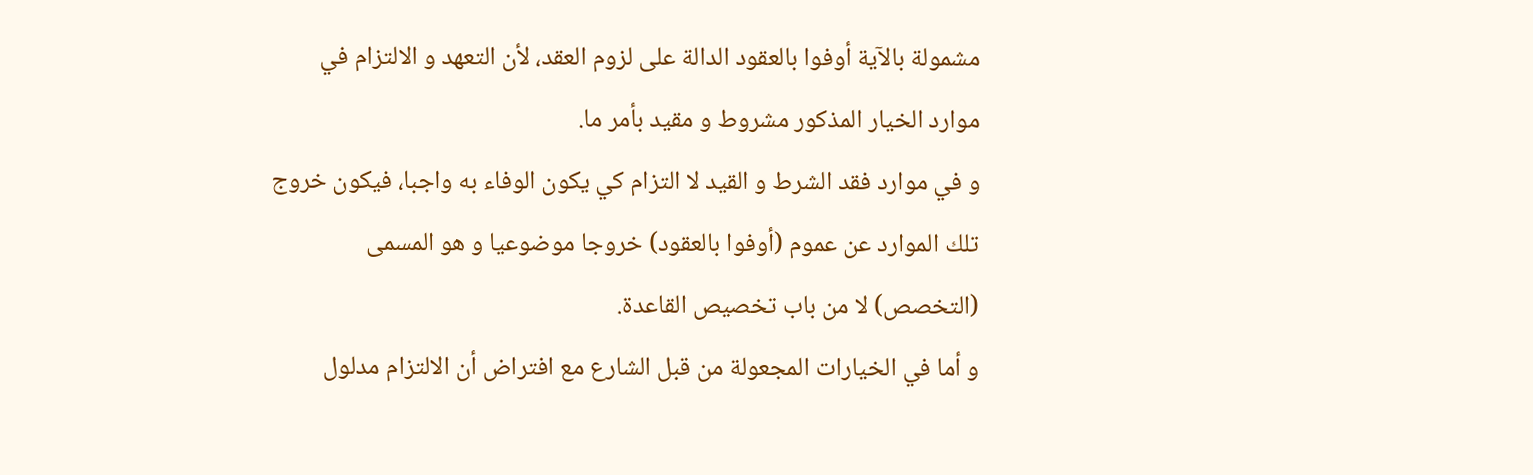مشمولة بالآية أوفوا بالعقود الدالة على لزوم العقد، لأن التعهد و الالتزام في موارد الخيار المذكور مشروط و مقيد بأمر ما.
و في موارد فقد الشرط و القيد لا التزام كي يكون الوفاء به واجبا، فيكون خروج تلك الموارد عن عموم (أوفوا بالعقود) خروجا موضوعيا و هو المسمى (التخصص) لا من باب تخصيص القاعدة.
و أما في الخيارات المجعولة من قبل الشارع مع افتراض أن الالتزام مدلول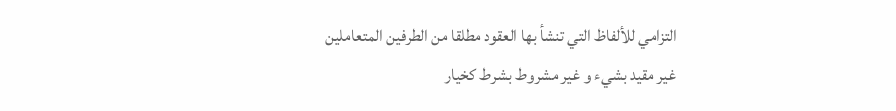التزامي للألفاظ التي تنشأ بها العقود مطلقا من الطرفين المتعاملين غير مقيد بشيء و غير مشروط بشرط كخيار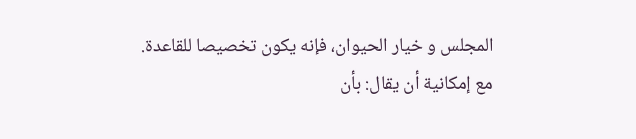المجلس و خيار الحيوان، فإنه يكون تخصيصا للقاعدة.
مع إمكانية أن يقال: بأن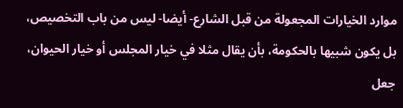موارد الخيارات المجعولة من قبل الشارع- أيضا- ليس من باب التخصيص، بل يكون شبيها بالحكومة، بأن يقال مثلا في خيار المجلس أو خيار الحيوان، جعل